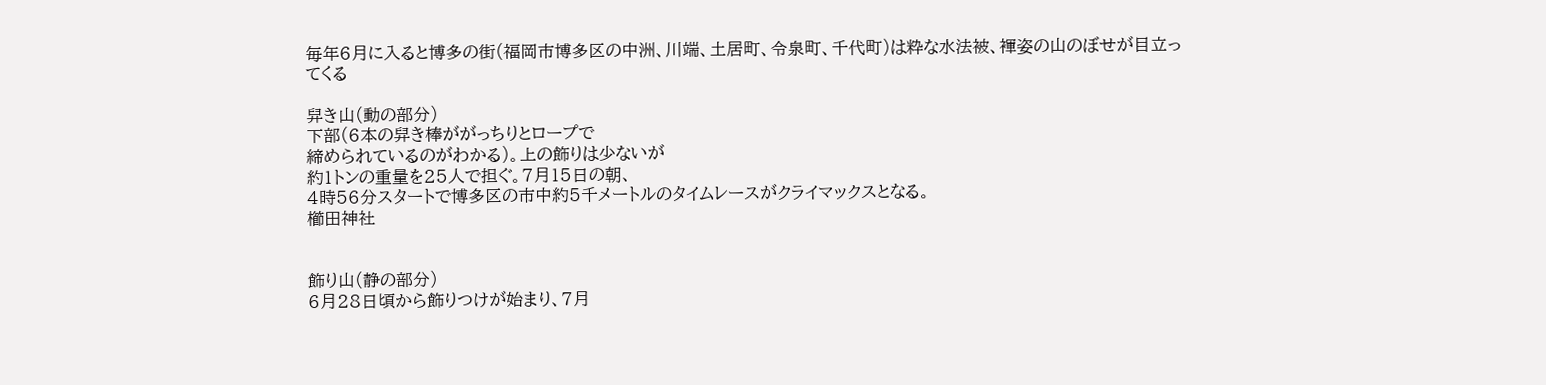毎年6月に入ると博多の街(福岡市博多区の中洲、川端、土居町、令泉町、千代町)は粋な水法被、褌姿の山のぼせが目立ってくる

舁き山(動の部分)
下部(6本の舁き棒ががっちりとロープで
締められているのがわかる)。上の飾りは少ないが
約1トンの重量を25人で担ぐ。7月15日の朝、
4時56分スタートで博多区の市中約5千メートルのタイムレースがクライマックスとなる。
櫛田神社


飾り山(静の部分)
6月28日頃から飾りつけが始まり、7月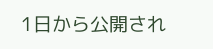1日から公開され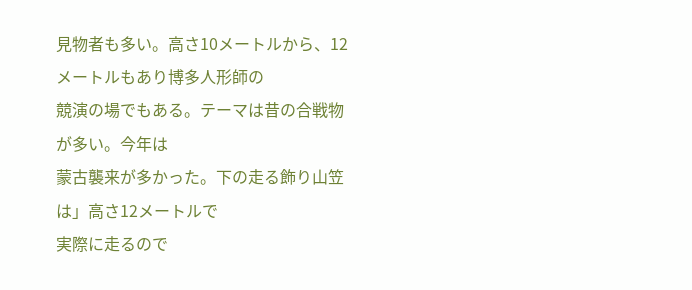見物者も多い。高さ10メートルから、12メートルもあり博多人形師の
競演の場でもある。テーマは昔の合戦物が多い。今年は
蒙古襲来が多かった。下の走る飾り山笠は」高さ12メートルで
実際に走るので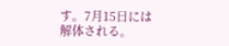す。7月15日には解体される。